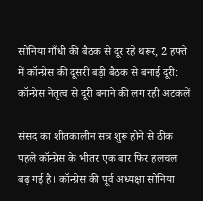सोनिया गाँधी की बैठक से दूर रहे थरूर, 2 हफ्ते में कॉन्ग्रेस की दूसरी बड़ी बैठक से बनाई दूरी: कॉन्ग्रेस नेतृत्व से दूरी बनाने की लग रही अटकलें

संसद का शीतकालीन सत्र शुरू होने से ठीक पहले कॉन्ग्रेस के भीतर एक बार फिर हलचल बढ़ गई है। कॉन्ग्रेस की पूर्व अध्यक्षा सोनिया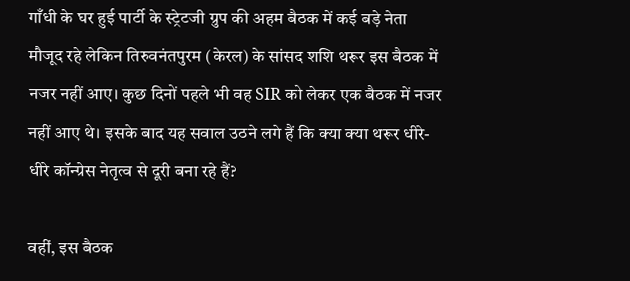गाँधी के घर हुई पार्टी के स्ट्रेटजी ग्रुप की अहम बैठक में कई बड़े नेता मौजूद रहे लेकिन तिरुवनंतपुरम (केरल) के सांसद शशि थरूर इस बैठक में नजर नहीं आए। कुछ दिनों पहले भी वह SIR को लेकर एक बैठक में नजर नहीं आए थे। इसके बाद यह सवाल उठने लगे हैं कि क्या क्या थरूर धीरे-धीरे कॉन्ग्रेस नेतृत्व से दूरी बना रहे हैं?

वहीं, इस बैठक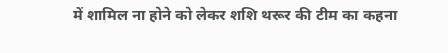में शामिल ना होने को लेकर शशि थरूर की टीम का कहना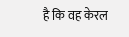है कि वह केरल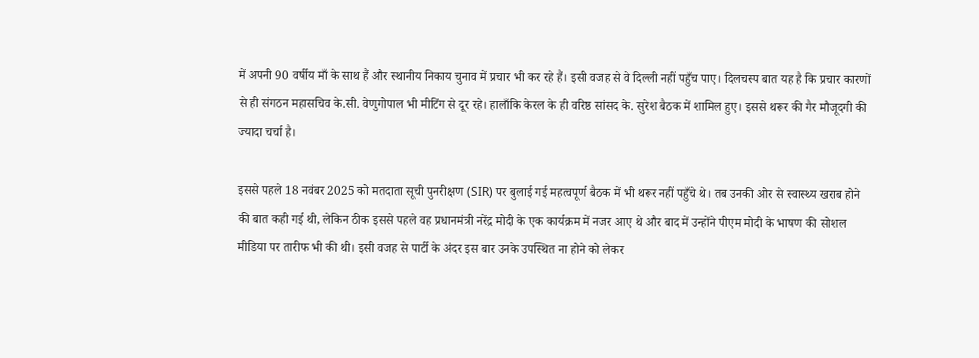में अपनी 90 वर्षीय माँ के साथ हैं और स्थानीय निकाय चुनाव में प्रचार भी कर रहे हैं। इसी वजह से वे दिल्ली नहीं पहुँच पाए। दिलचस्प बात यह है कि प्रचार कारणों से ही संगठन महासचिव के.सी. वेणुगोपाल भी मीटिंग से दूर रहे। हालाँकि केरल के ही वरिष्ठ सांसद के. सुरेश बैठक में शामिल हुए। इससे थरूर की गैर मौजूदगी की ज्यादा चर्चा है।

इससे पहले 18 नवंबर 2025 को मतदाता सूची पुनरीक्षण (SIR) पर बुलाई गई महत्वपूर्ण बैठक में भी थरूर नहीं पहुँचे थे। तब उनकी ओर से स्वास्थ्य खराब होने की बात कही गई थी, लेकिन ठीक इससे पहले वह प्रधानमंत्री नरेंद्र मोदी के एक कार्यक्रम में नजर आए थे और बाद में उन्होंने पीएम मोदी के भाषण की सोशल मीडिया पर तारीफ भी की थी। इसी वजह से पार्टी के अंदर इस बार उनके उपस्थित ना होने को लेकर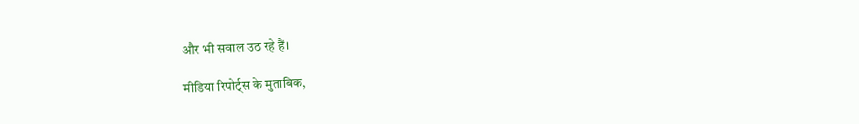और भी सवाल उठ रहे हैं।

मीडिया रिपोर्ट्स के मुताबिक,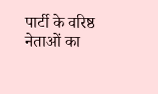पार्टी के वरिष्ठ नेताओं का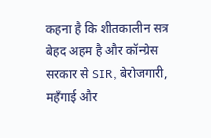कहना है कि शीतकालीन सत्र बेहद अहम है और कॉन्ग्रेस सरकार से SIR, बेरोजगारी, महँगाई और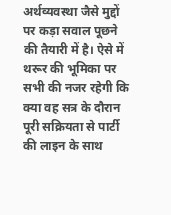अर्थव्यवस्था जैसे मुद्दों पर कड़ा सवाल पूछने की तैयारी में है। ऐसे में थरूर की भूमिका पर सभी की नजर रहेगी कि क्या वह सत्र के दौरान पूरी सक्रियता से पार्टी की लाइन के साथ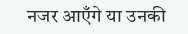नजर आएँगे या उनकी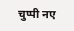चुप्पी नए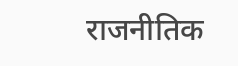राजनीतिक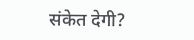संकेत देगी?